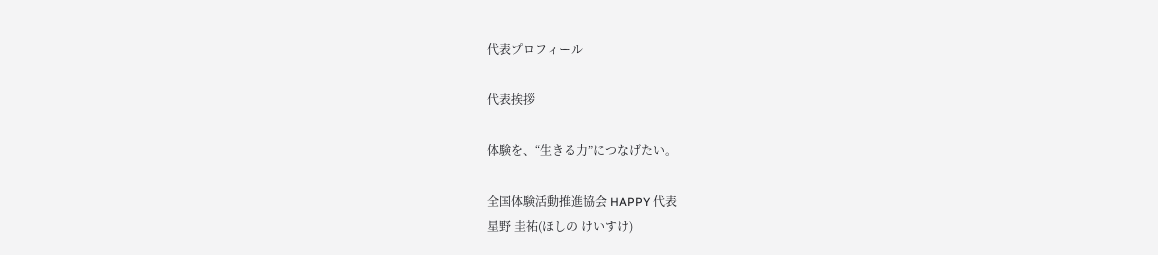代表プロフィール

代表挨拶

体験を、“生きる力”につなげたい。

全国体験活動推進協会 HAPPY 代表
星野 圭祐(ほしの けいすけ)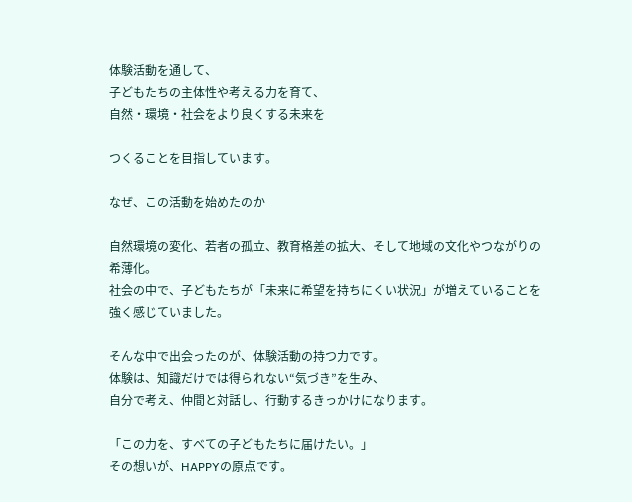体験活動を通して、
子どもたちの主体性や考える力を育て、
自然・環境・社会をより良くする未来を

つくることを目指しています。

なぜ、この活動を始めたのか

自然環境の変化、若者の孤立、教育格差の拡大、そして地域の文化やつながりの希薄化。
社会の中で、子どもたちが「未来に希望を持ちにくい状況」が増えていることを強く感じていました。

そんな中で出会ったのが、体験活動の持つ力です。
体験は、知識だけでは得られない“気づき”を生み、
自分で考え、仲間と対話し、行動するきっかけになります。

「この力を、すべての子どもたちに届けたい。」
その想いが、HAPPYの原点です。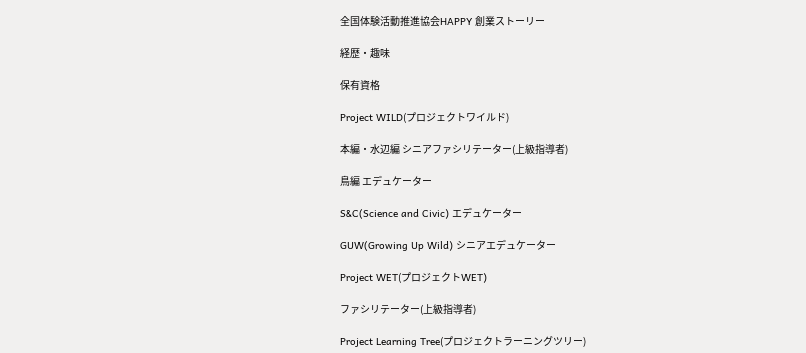全国体験活動推進協会HAPPY 創業ストーリー

経歴・趣味

保有資格

Project WILD(プロジェクトワイルド)

本編・水辺編 シニアファシリテーター(上級指導者)

鳥編 エデュケーター

S&C(Science and Civic) エデュケーター

GUW(Growing Up Wild) シニアエデュケーター

Project WET(プロジェクトWET)

ファシリテーター(上級指導者)

Project Learning Tree(プロジェクトラーニングツリー)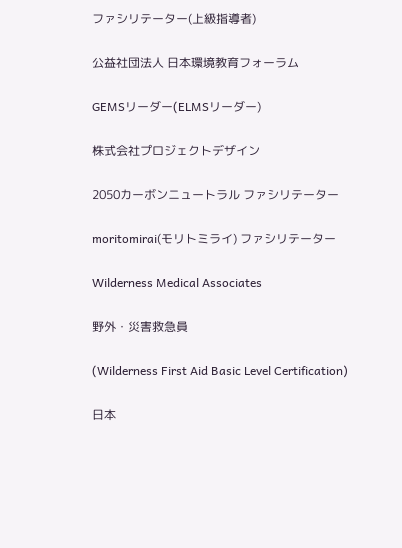ファシリテーター(上級指導者)

公益社団法人 日本環境教育フォーラム

GEMSリーダー(ELMSリーダー)

株式会社プロジェクトデザイン

2050カーボンニュートラル ファシリテーター

moritomirai(モリトミライ) ファシリテーター

Wilderness Medical Associates

野外・災害救急員

(Wilderness First Aid Basic Level Certification)

日本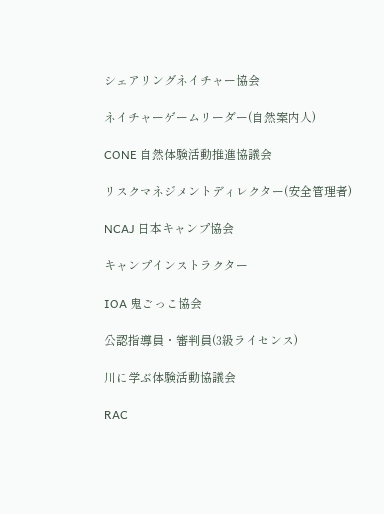シェアリングネイチャー協会

ネイチャーゲームリーダー(自然案内人)

CONE 自然体験活動推進協議会

リスクマネジメントディレクター(安全管理者)

NCAJ 日本キャンプ協会

キャンプインストラクター

IOA 鬼ごっこ協会

公認指導員・審判員(3級ライセンス)

川に学ぶ体験活動協議会

RAC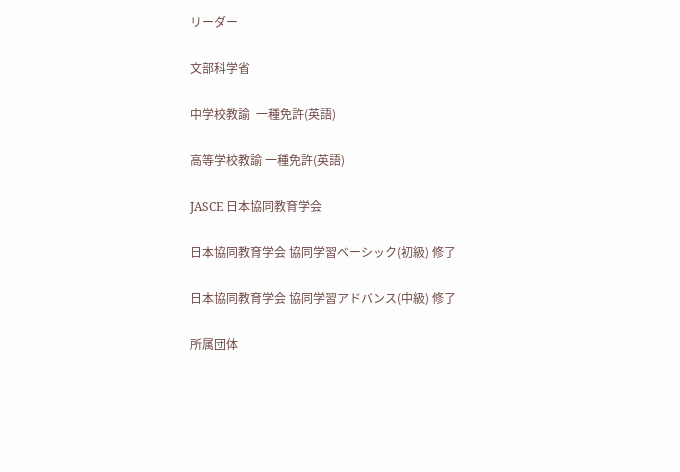リーダー

文部科学省

中学校教諭  一種免許(英語)

高等学校教諭 一種免許(英語)

JASCE 日本協同教育学会

日本協同教育学会 協同学習ベーシック(初級) 修了

日本協同教育学会 協同学習アドバンス(中級) 修了

所属団体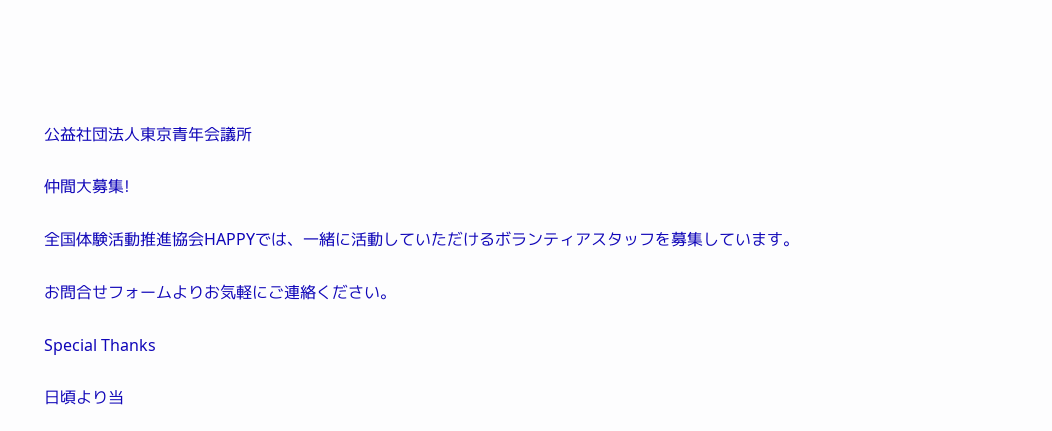公益社団法人東京青年会議所

仲間大募集!

全国体験活動推進協会HAPPYでは、一緒に活動していただけるボランティアスタッフを募集しています。

お問合せフォームよりお気軽にご連絡ください。

Special Thanks

日頃より当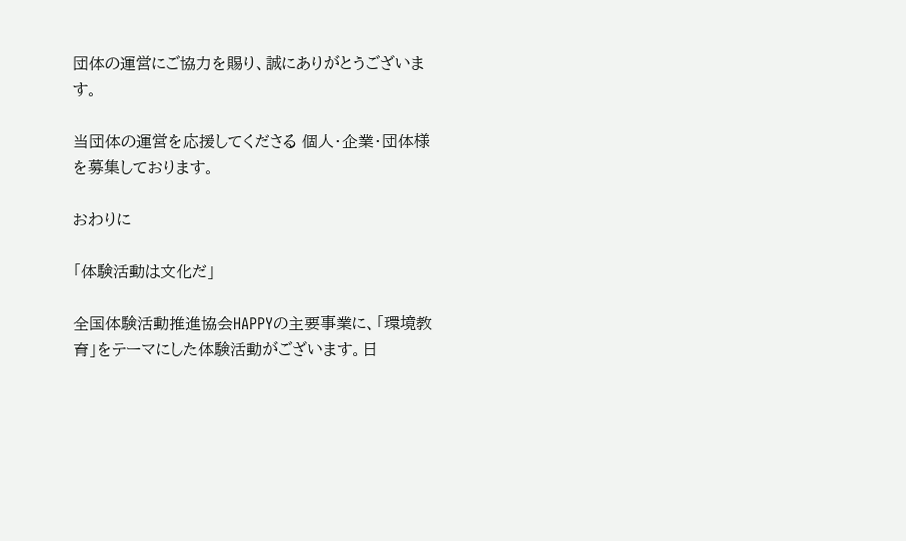団体の運営にご協力を賜り、誠にありがとうございます。

当団体の運営を応援してくださる 個人・企業・団体様を募集しております。

おわりに

「体験活動は文化だ」

全国体験活動推進協会HAPPYの主要事業に、「環境教育」をテーマにした体験活動がございます。日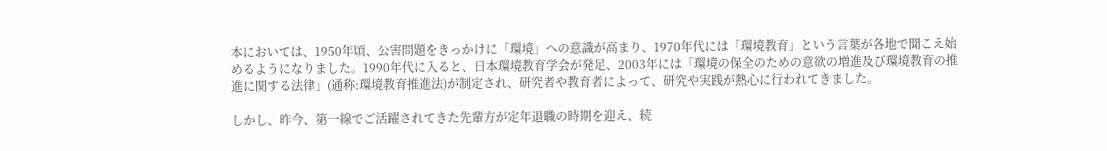本においては、1950年頃、公害問題をきっかけに「環境」への意識が高まり、1970年代には「環境教育」という言葉が各地で聞こえ始めるようになりました。1990年代に入ると、日本環境教育学会が発足、2003年には「環境の保全のための意欲の増進及び環境教育の推進に関する法律」(通称:環境教育推進法)が制定され、研究者や教育者によって、研究や実践が熱心に行われてきました。

しかし、昨今、第一線でご活躍されてきた先輩方が定年退職の時期を迎え、続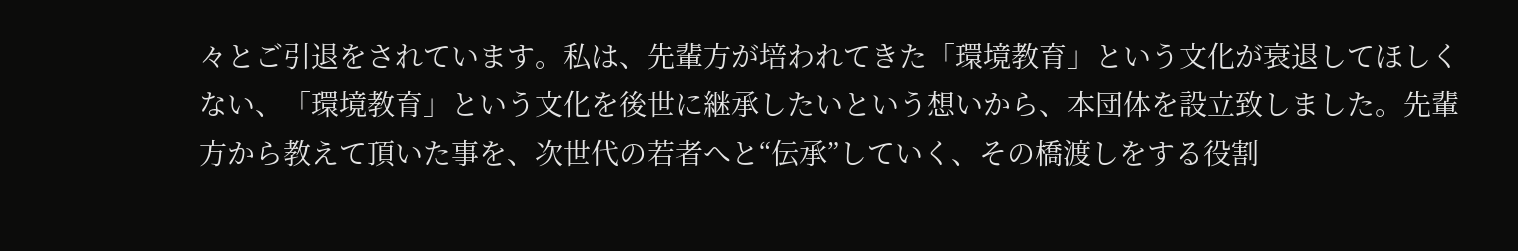々とご引退をされています。私は、先輩方が培われてきた「環境教育」という文化が衰退してほしくない、「環境教育」という文化を後世に継承したいという想いから、本団体を設立致しました。先輩方から教えて頂いた事を、次世代の若者へと“伝承”していく、その橋渡しをする役割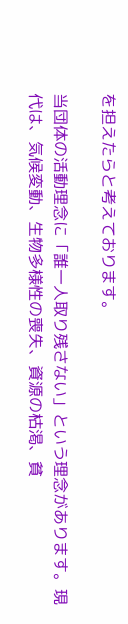を担えたらと考えております。

当団体の活動理念に「誰一人取り残さない」という理念があります。現代は、気候変動、生物多様性の喪失、資源の枯渇、貧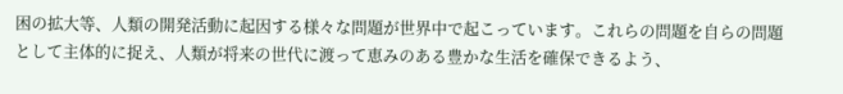困の拡大等、人類の開発活動に起因する様々な問題が世界中で起こっています。これらの問題を自らの問題として主体的に捉え、人類が将来の世代に渡って恵みのある豊かな生活を確保できるよう、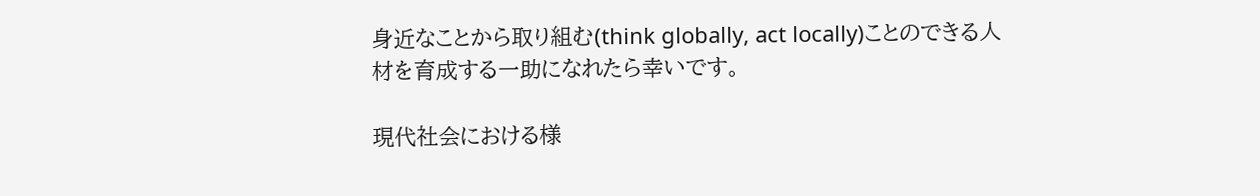身近なことから取り組む(think globally, act locally)ことのできる人材を育成する一助になれたら幸いです。

現代社会における様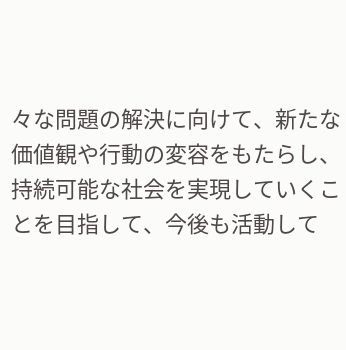々な問題の解決に向けて、新たな価値観や行動の変容をもたらし、持続可能な社会を実現していくことを目指して、今後も活動して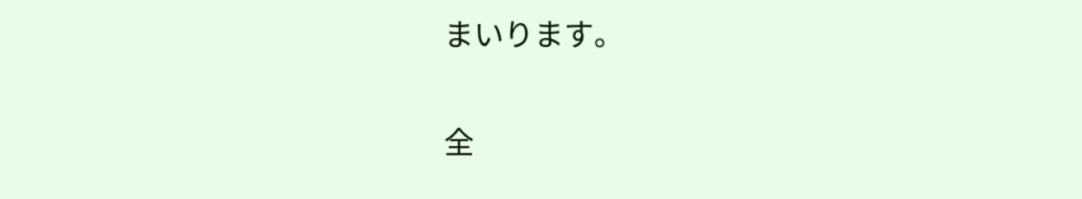まいります。

全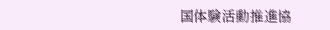国体験活動推進協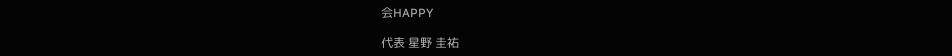会HAPPY

代表 星野 圭祐